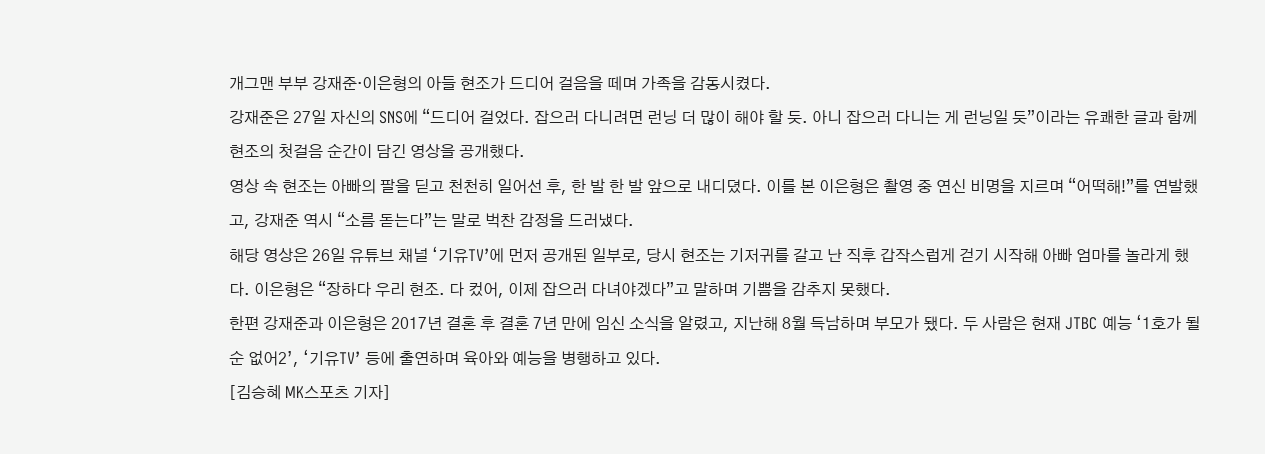개그맨 부부 강재준·이은형의 아들 현조가 드디어 걸음을 떼며 가족을 감동시켰다.
강재준은 27일 자신의 SNS에 “드디어 걸었다. 잡으러 다니려면 런닝 더 많이 해야 할 듯. 아니 잡으러 다니는 게 런닝일 듯”이라는 유쾌한 글과 함께 현조의 첫걸음 순간이 담긴 영상을 공개했다.
영상 속 현조는 아빠의 팔을 딛고 천천히 일어선 후, 한 발 한 발 앞으로 내디뎠다. 이를 본 이은형은 촬영 중 연신 비명을 지르며 “어떡해!”를 연발했고, 강재준 역시 “소름 돋는다”는 말로 벅찬 감정을 드러냈다.
해당 영상은 26일 유튜브 채널 ‘기유TV’에 먼저 공개된 일부로, 당시 현조는 기저귀를 갈고 난 직후 갑작스럽게 걷기 시작해 아빠 엄마를 놀라게 했다. 이은형은 “장하다 우리 현조. 다 컸어, 이제 잡으러 다녀야겠다”고 말하며 기쁨을 감추지 못했다.
한편 강재준과 이은형은 2017년 결혼 후 결혼 7년 만에 임신 소식을 알렸고, 지난해 8월 득남하며 부모가 됐다. 두 사람은 현재 JTBC 예능 ‘1호가 될 순 없어2’, ‘기유TV’ 등에 출연하며 육아와 예능을 병행하고 있다.
[김승혜 MK스포츠 기자]